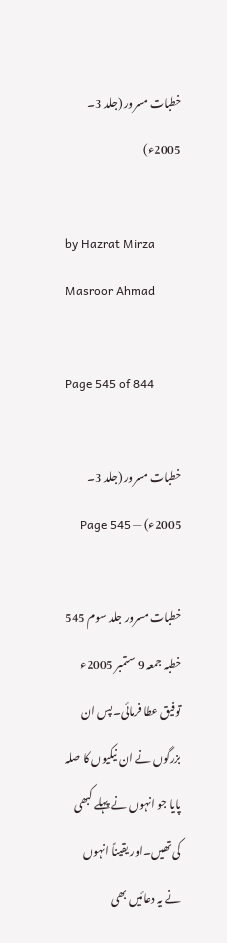خطبات مسرور (جلد 3۔ 2005ء)

by Hazrat Mirza Masroor Ahmad

Page 545 of 844

خطبات مسرور (جلد 3۔ 2005ء) — Page 545

خطبات مسرور جلد سوم 545 خطبہ جمعہ 9 ستمبر 2005ء توفیق عطا فرمائی۔پس ان بزرگوں نے ان نیکیوں کا صلہ پایا جو انہوں نے پہلے کبھی کی تھیں۔اور یقیناً انہوں نے یہ دعائیں بھی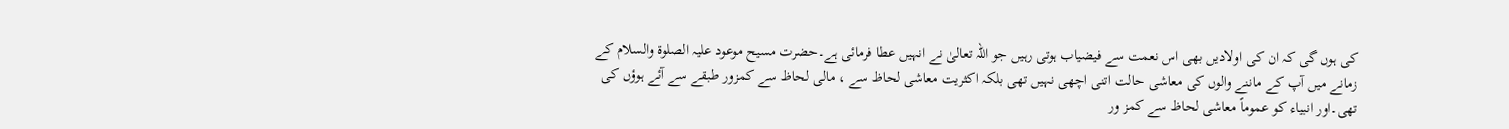کی ہوں گی کہ ان کی اولادیں بھی اس نعمت سے فیضیاب ہوتی رہیں جو اللہ تعالیٰ نے انہیں عطا فرمائی ہے۔حضرت مسیح موعود علیہ الصلوۃ والسلام کے زمانے میں آپ کے ماننے والوں کی معاشی حالت اتنی اچھی نہیں تھی بلکہ اکثریت معاشی لحاظ سے ، مالی لحاظ سے کمزور طبقے سے آئے ہوؤں کی تھی۔اور انبیاء کو عموماً معاشی لحاظ سے کمز ور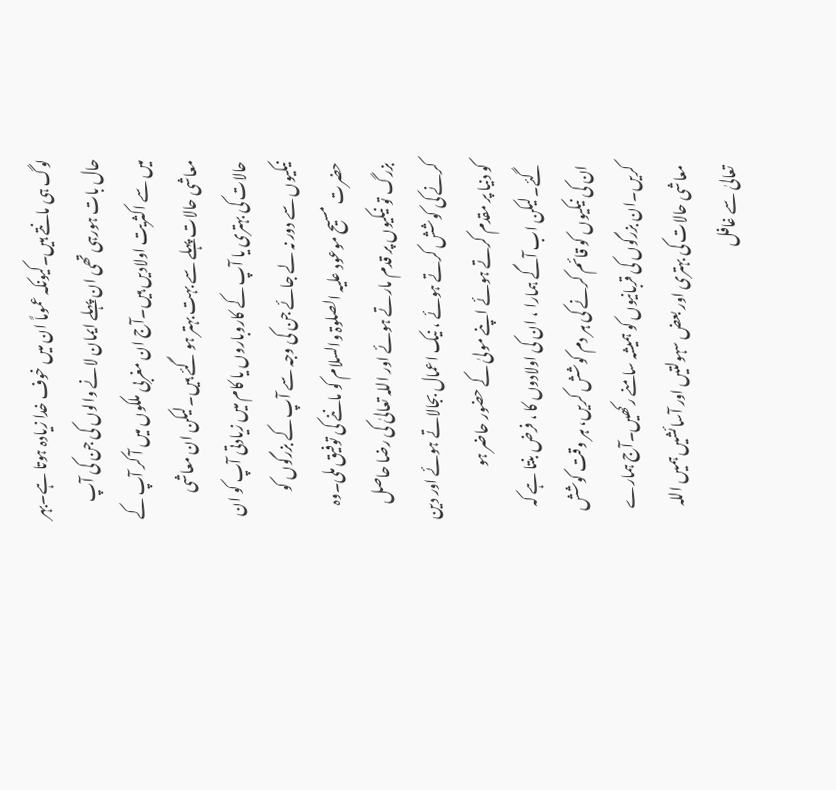لوگ ہی مانتے ہیں۔کیونکہ عموماً ان میں خوف خدا زیادہ ہوتا ہے۔بہر حال بات ہورہی تھی ان پہلے ایمان لانے والوں کی جن کی آپ میں سے اکثریت اولادیں ہیں۔آج ان مغربی ملکوں میں آ کر آپ کے معاشی حالات پہلے سے بہت بہتر ہو گئے ہیں۔لیکن ان معاشی حالات کی بہتری یا آپ کے کاروباروں یا کام میں زیادتی آپ کو ان نیکیوں سے دور نہ لے جائے جن کی وجہ سے آپ کے بزرگوں کو حضرت مسیح موعود علیہ الصلوۃ والسلام کو ماننے کی توفیق ملی۔وہ بزرگ تو نیکیوں پر قدم مارتے ہوئے اور اللہ تعالیٰ کی رضا حاصل کرنے کی کوشش کرتے ہوئے ، نیک اعمال بجالاتے ہوئے اور دین کو دنیا پر مقدم کرتے ہوئے اپنے مولیٰ کے حضور حاضر ہو گئے۔لیکن اب آگے ہمارا ، ان کی اولادوں کا ، فرض بنتا ہے کہ ان کی نیکیوں کو قائم کرنے کی ہر دم کوشش کریں، ہر وقت کوشش کریں۔ان بزرگوں کی قربانیوں کو ہمیشہ سامنے رکھیں۔آج ہمارے معاشی حالات کی بہتری اور بعض سہولتیں اور آسائشیں ہمیں اللہ تعالیٰ سے غافل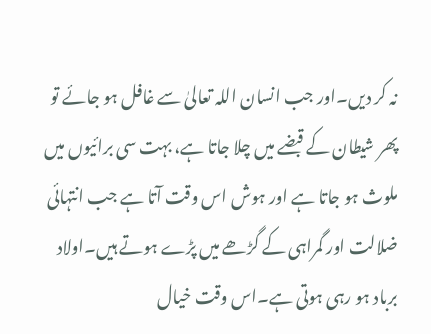نہ کر دیں۔اور جب انسان اللہ تعالیٰ سے غافل ہو جائے تو پھر شیطان کے قبضے میں چلا جاتا ہے، بہت سی برائیوں میں ملوث ہو جاتا ہے اور ہوش اس وقت آتا ہے جب انتہائی ضلالت اور گمراہی کے گڑھے میں پڑے ہوتے ہیں۔اولاد برباد ہو رہی ہوتی ہے۔اس وقت خیال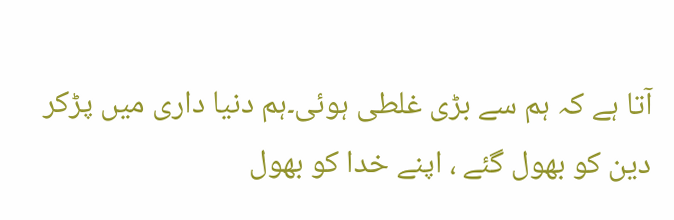آتا ہے کہ ہم سے بڑی غلطی ہوئی۔ہم دنیا داری میں پڑکر دین کو بھول گئے ، اپنے خدا کو بھول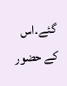گئے۔اس کے حضور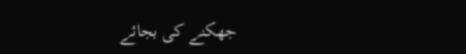جھکنے کی بجائے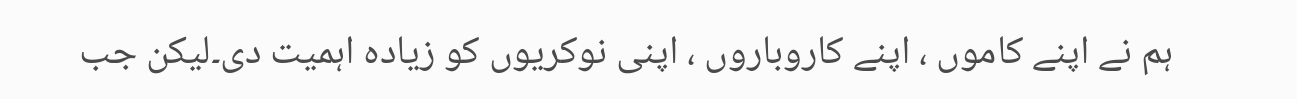ہم نے اپنے کاموں ، اپنے کاروباروں ، اپنی نوکریوں کو زیادہ اہمیت دی۔لیکن جب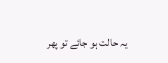یہ حالت ہو جائے تو پھر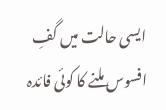ایسی حالت میں گفِ افسوس ملنے کا کوئی فائدہ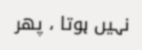نہیں ہوتا ، پھر